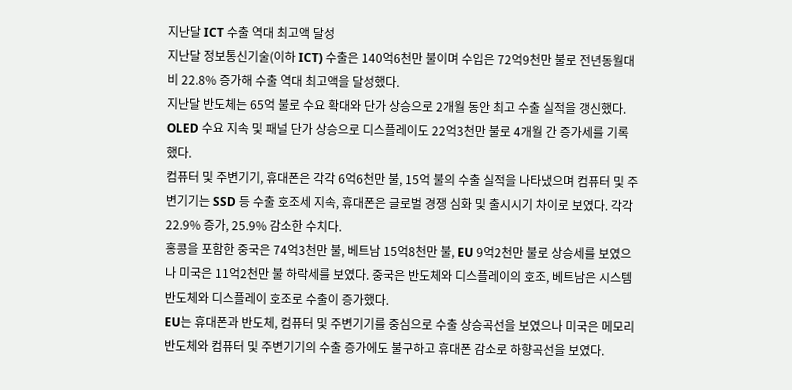지난달 ICT 수출 역대 최고액 달성
지난달 정보통신기술(이하 ICT) 수출은 140억6천만 불이며 수입은 72억9천만 불로 전년동월대비 22.8% 증가해 수출 역대 최고액을 달성했다.
지난달 반도체는 65억 불로 수요 확대와 단가 상승으로 2개월 동안 최고 수출 실적을 갱신했다. OLED 수요 지속 및 패널 단가 상승으로 디스플레이도 22억3천만 불로 4개월 간 증가세를 기록했다.
컴퓨터 및 주변기기, 휴대폰은 각각 6억6천만 불, 15억 불의 수출 실적을 나타냈으며 컴퓨터 및 주변기기는 SSD 등 수출 호조세 지속, 휴대폰은 글로벌 경쟁 심화 및 출시시기 차이로 보였다. 각각 22.9% 증가, 25.9% 감소한 수치다.
홍콩을 포함한 중국은 74억3천만 불, 베트남 15억8천만 불, EU 9억2천만 불로 상승세를 보였으나 미국은 11억2천만 불 하락세를 보였다. 중국은 반도체와 디스플레이의 호조, 베트남은 시스템 반도체와 디스플레이 호조로 수출이 증가했다.
EU는 휴대폰과 반도체, 컴퓨터 및 주변기기를 중심으로 수출 상승곡선을 보였으나 미국은 메모리 반도체와 컴퓨터 및 주변기기의 수출 증가에도 불구하고 휴대폰 감소로 하향곡선을 보였다.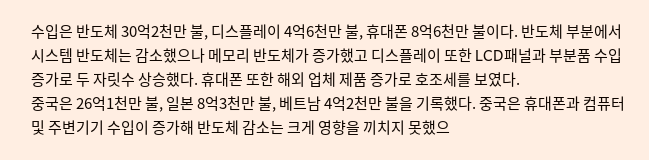수입은 반도체 30억2천만 불, 디스플레이 4억6천만 불, 휴대폰 8억6천만 불이다. 반도체 부분에서 시스템 반도체는 감소했으나 메모리 반도체가 증가했고 디스플레이 또한 LCD패널과 부분품 수입 증가로 두 자릿수 상승했다. 휴대폰 또한 해외 업체 제품 증가로 호조세를 보였다.
중국은 26억1천만 불, 일본 8억3천만 불, 베트남 4억2천만 불을 기록했다. 중국은 휴대폰과 컴퓨터 및 주변기기 수입이 증가해 반도체 감소는 크게 영향을 끼치지 못했으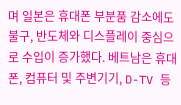며 일본은 휴대폰 부분품 감소에도 불구, 반도체와 디스플레이 중심으로 수입이 증가했다. 베트남은 휴대폰, 컴퓨터 및 주변기기, D-TV 등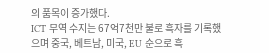의 품목이 증가했다.
ICT 무역 수지는 67억7천만 불로 흑자를 기록했으며 중국, 베트남, 미국, EU 순으로 흑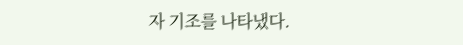자 기조를 나타냈다.